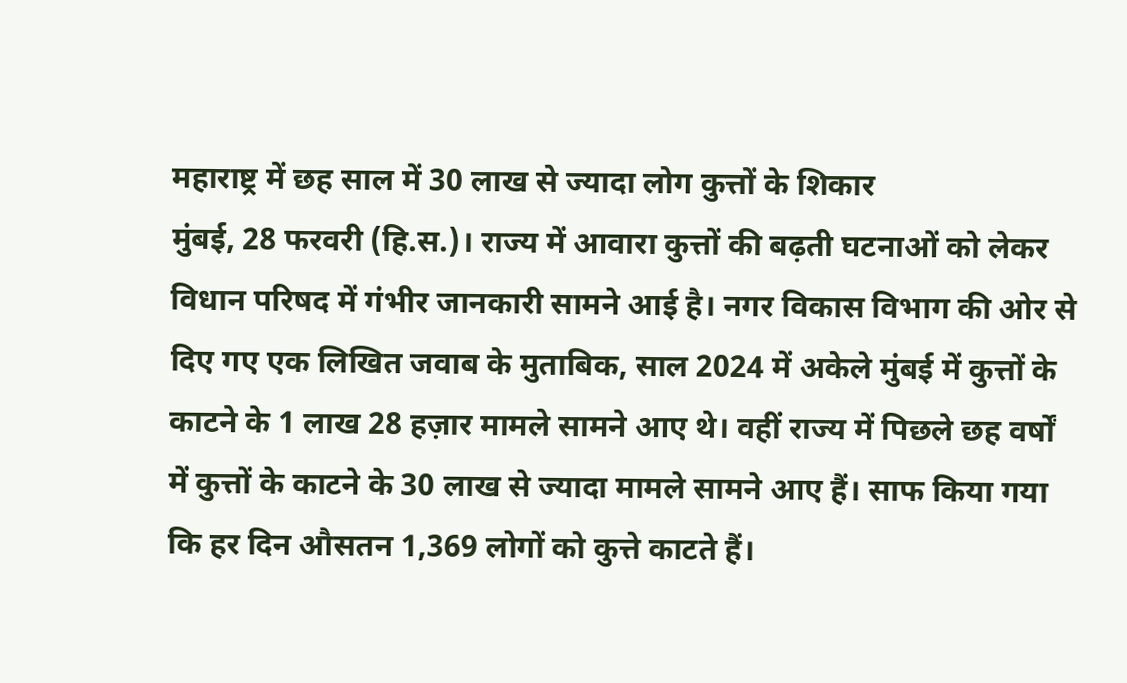महाराष्ट्र में छह साल में 30 लाख से ज्यादा लोग कुत्तों के शिकार
मुंबई, 28 फरवरी (हि.स.)। राज्य में आवारा कुत्तों की बढ़ती घटनाओं को लेकर विधान परिषद में गंभीर जानकारी सामने आई है। नगर विकास विभाग की ओर से दिए गए एक लिखित जवाब के मुताबिक, साल 2024 में अकेले मुंबई में कुत्तों के काटने के 1 लाख 28 हज़ार मामले सामने आए थे। वहीं राज्य में पिछले छह वर्षों में कुत्तों के काटने के 30 लाख से ज्यादा मामले सामने आए हैं। साफ किया गया कि हर दिन औसतन 1,369 लोगों को कुत्ते काटते हैं।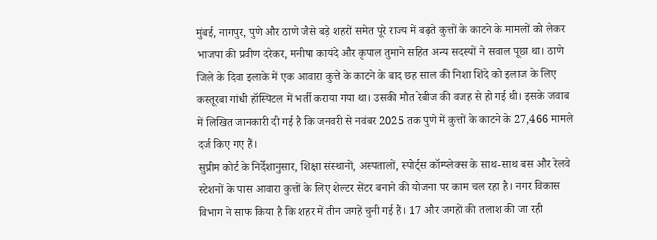मुंबई, नागपुर, पुणे और ठाणे जैसे बड़े शहरों समेत पूरे राज्य में बढ़ते कुत्तों के काटने के मामलों को लेकर भाजपा की प्रवीण दरेकर, मनीषा कायंदे और कृपाल तुमाने सहित अन्य सदस्यों ने सवाल पूछा था। ठाणे जिले के दिवा इलाके में एक आवारा कुत्ते के काटने के बाद छह साल की निशा शिंदे को इलाज के लिए कस्तूरबा गांधी हॉस्पिटल में भर्ती कराया गया था। उसकी मौत रेबीज की वजह से हो गई थी। इसके जवाब में लिखित जानकारी दी गई है कि जनवरी से नवंबर 2025 तक पुणे में कुत्तों के काटने के 27,466 मामले दर्ज किए गए हैं।
सुप्रीम कोर्ट के निर्देशानुसार, शिक्षा संस्थानों, अस्पतालों, स्पोर्ट्स कॉम्प्लेक्स के साथ-साथ बस और रेलवे स्टेशनों के पास आवारा कुत्तों के लिए शेल्टर सेंटर बनाने की योजना पर काम चल रहा है। नगर विकास विभाग ने साफ किया है कि शहर में तीन जगहें चुनी गई हैं। 17 और जगहों की तलाश की जा रही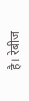है। रेबीज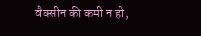वैक्सीन की कमी न हो,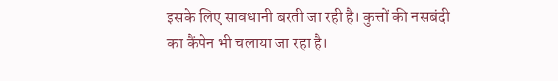इसके लिए सावधानी बरती जा रही है। कुत्तों की नसबंदी का कैंपेन भी चलाया जा रहा है।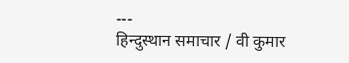---
हिन्दुस्थान समाचार / वी कुमार